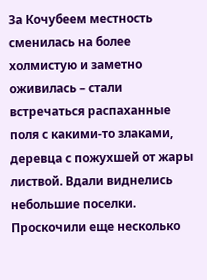За Кочубеем местность сменилась на более холмистую и заметно оживилась – стали встречаться распаханные поля с какими-то злаками, деревца с пожухшей от жары листвой. Вдали виднелись небольшие поселки. Проскочили еще несколько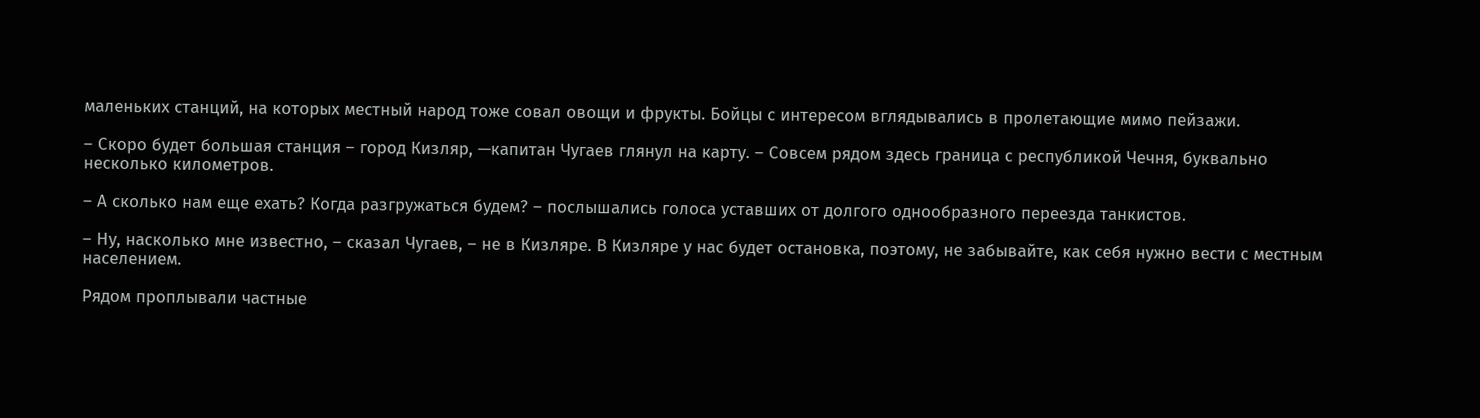маленьких станций, на которых местный народ тоже совал овощи и фрукты. Бойцы с интересом вглядывались в пролетающие мимо пейзажи.

– Скоро будет большая станция – город Кизляр, —капитан Чугаев глянул на карту. – Совсем рядом здесь граница с республикой Чечня, буквально несколько километров.

– А сколько нам еще ехать? Когда разгружаться будем? – послышались голоса уставших от долгого однообразного переезда танкистов.

– Ну, насколько мне известно, – сказал Чугаев, – не в Кизляре. В Кизляре у нас будет остановка, поэтому, не забывайте, как себя нужно вести с местным населением.

Рядом проплывали частные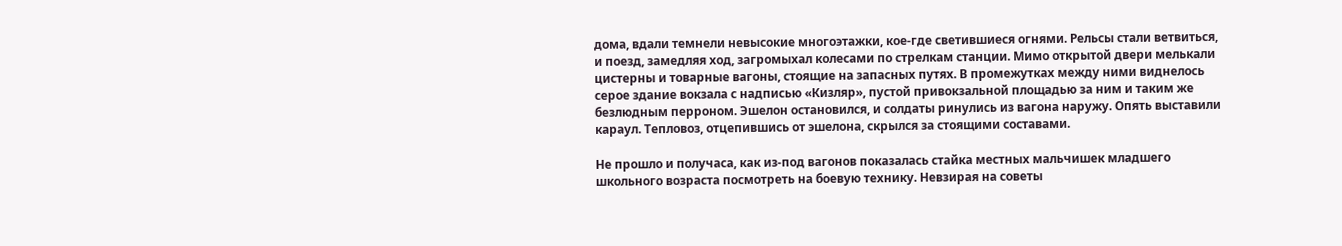дома, вдали темнели невысокие многоэтажки, кое-где светившиеся огнями. Рельсы стали ветвиться, и поезд, замедляя ход, загромыхал колесами по стрелкам станции. Мимо открытой двери мелькали цистерны и товарные вагоны, стоящие на запасных путях. В промежутках между ними виднелось серое здание вокзала с надписью «Кизляр», пустой привокзальной площадью за ним и таким же безлюдным перроном. Эшелон остановился, и солдаты ринулись из вагона наружу. Опять выставили караул. Тепловоз, отцепившись от эшелона, скрылся за стоящими составами.

Не прошло и получаса, как из-под вагонов показалась стайка местных мальчишек младшего школьного возраста посмотреть на боевую технику. Невзирая на советы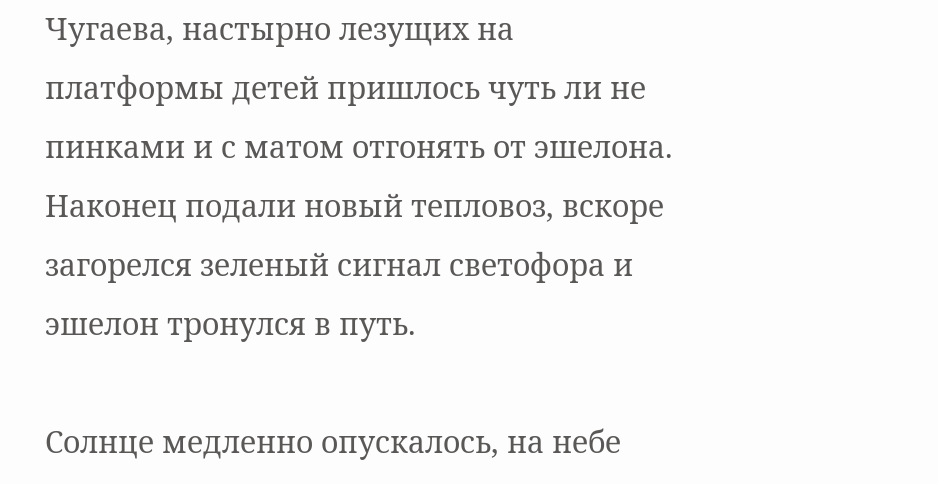Чугаева, настырно лезущих на платформы детей пришлось чуть ли не пинками и с матом отгонять от эшелона. Наконец подали новый тепловоз, вскоре загорелся зеленый сигнал светофора и эшелон тронулся в путь.

Солнце медленно опускалось, на небе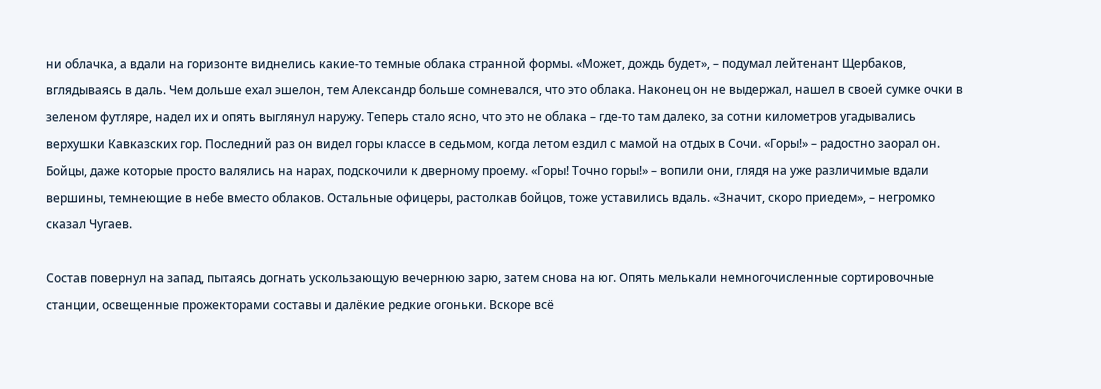ни облачка, а вдали на горизонте виднелись какие-то темные облака странной формы. «Может, дождь будет», – подумал лейтенант Щербаков, вглядываясь в даль. Чем дольше ехал эшелон, тем Александр больше сомневался, что это облака. Наконец он не выдержал, нашел в своей сумке очки в зеленом футляре, надел их и опять выглянул наружу. Теперь стало ясно, что это не облака – где-то там далеко, за сотни километров угадывались верхушки Кавказских гор. Последний раз он видел горы классе в седьмом, когда летом ездил с мамой на отдых в Сочи. «Горы!» – радостно заорал он. Бойцы, даже которые просто валялись на нарах, подскочили к дверному проему. «Горы! Точно горы!» – вопили они, глядя на уже различимые вдали вершины, темнеющие в небе вместо облаков. Остальные офицеры, растолкав бойцов, тоже уставились вдаль. «Значит, скоро приедем», – негромко сказал Чугаев.

Состав повернул на запад, пытаясь догнать ускользающую вечернюю зарю, затем снова на юг. Опять мелькали немногочисленные сортировочные станции, освещенные прожекторами составы и далёкие редкие огоньки. Вскоре всё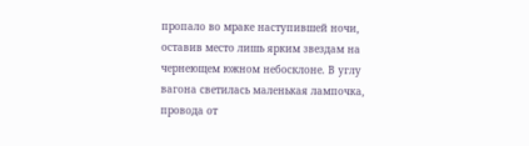пропало во мраке наступившей ночи, оставив место лишь ярким звездам на чернеющем южном небосклоне. В углу вагона светилась маленькая лампочка, провода от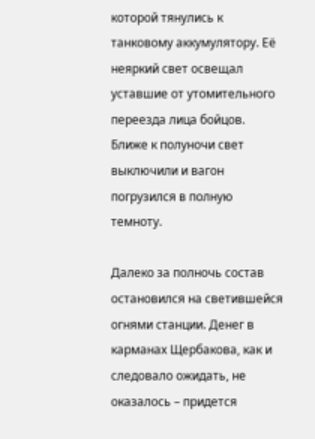которой тянулись к танковому аккумулятору. Её неяркий свет освещал уставшие от утомительного переезда лица бойцов. Ближе к полуночи свет выключили и вагон погрузился в полную темноту.

Далеко за полночь состав остановился на светившейся огнями станции. Денег в карманах Щербакова, как и следовало ожидать, не оказалось – придется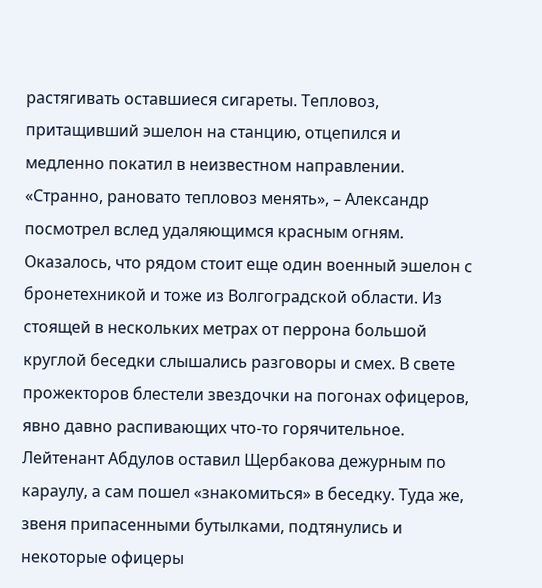растягивать оставшиеся сигареты. Тепловоз, притащивший эшелон на станцию, отцепился и медленно покатил в неизвестном направлении. «Странно, рановато тепловоз менять», – Александр посмотрел вслед удаляющимся красным огням. Оказалось, что рядом стоит еще один военный эшелон с бронетехникой и тоже из Волгоградской области. Из стоящей в нескольких метрах от перрона большой круглой беседки слышались разговоры и смех. В свете прожекторов блестели звездочки на погонах офицеров, явно давно распивающих что-то горячительное. Лейтенант Абдулов оставил Щербакова дежурным по караулу, а сам пошел «знакомиться» в беседку. Туда же, звеня припасенными бутылками, подтянулись и некоторые офицеры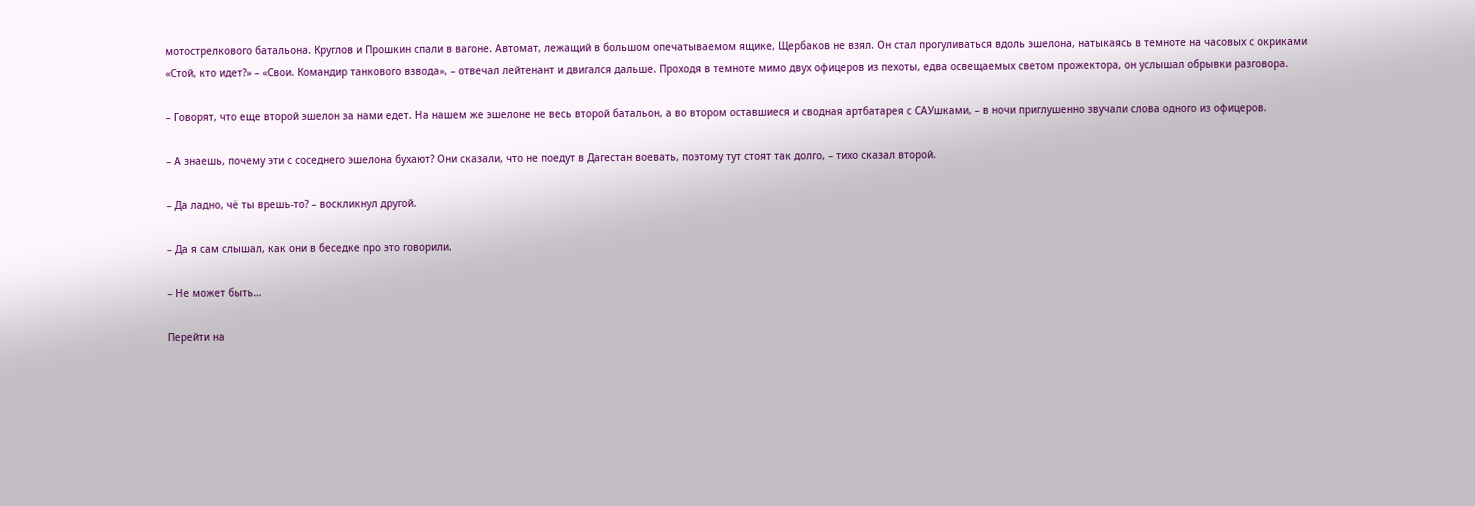мотострелкового батальона. Круглов и Прошкин спали в вагоне. Автомат, лежащий в большом опечатываемом ящике, Щербаков не взял. Он стал прогуливаться вдоль эшелона, натыкаясь в темноте на часовых с окриками «Стой, кто идет?» – «Свои. Командир танкового взвода», – отвечал лейтенант и двигался дальше. Проходя в темноте мимо двух офицеров из пехоты, едва освещаемых светом прожектора, он услышал обрывки разговора.

– Говорят, что еще второй эшелон за нами едет. На нашем же эшелоне не весь второй батальон, а во втором оставшиеся и сводная артбатарея с САУшками, – в ночи приглушенно звучали слова одного из офицеров.

– А знаешь, почему эти с соседнего эшелона бухают? Они сказали, что не поедут в Дагестан воевать, поэтому тут стоят так долго, – тихо сказал второй.

– Да ладно, чё ты врешь-то? – воскликнул другой.

– Да я сам слышал, как они в беседке про это говорили.

– Не может быть…

Перейти на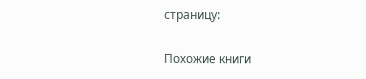страницу:

Похожие книги